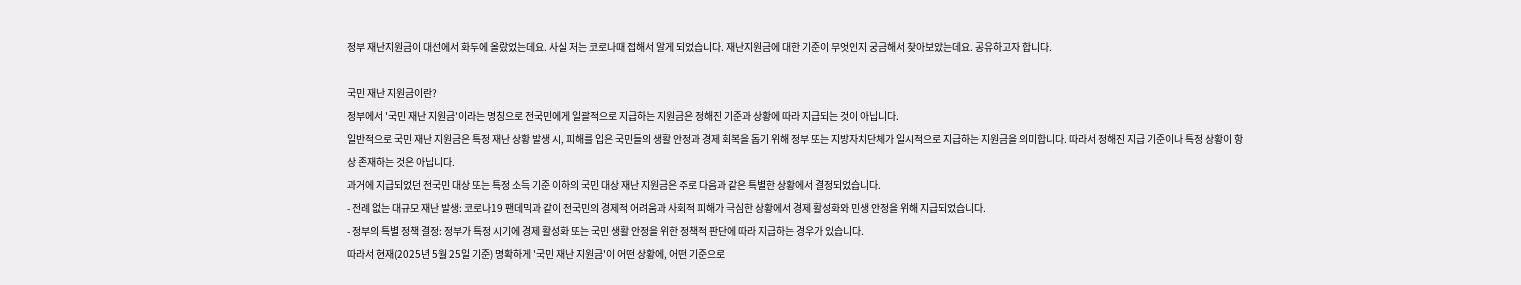정부 재난지원금이 대선에서 화두에 올랐었는데요. 사실 저는 코로나때 접해서 알게 되었습니다. 재난지원금에 대한 기준이 무엇인지 궁금해서 찾아보았는데요. 공유하고자 합니다.

국민 재난 지원금이란?
정부에서 '국민 재난 지원금'이라는 명칭으로 전국민에게 일괄적으로 지급하는 지원금은 정해진 기준과 상황에 따라 지급되는 것이 아닙니다.
일반적으로 국민 재난 지원금은 특정 재난 상황 발생 시, 피해를 입은 국민들의 생활 안정과 경제 회복을 돕기 위해 정부 또는 지방자치단체가 일시적으로 지급하는 지원금을 의미합니다. 따라서 정해진 지급 기준이나 특정 상황이 항상 존재하는 것은 아닙니다.
과거에 지급되었던 전국민 대상 또는 특정 소득 기준 이하의 국민 대상 재난 지원금은 주로 다음과 같은 특별한 상황에서 결정되었습니다.
- 전례 없는 대규모 재난 발생: 코로나19 팬데믹과 같이 전국민의 경제적 어려움과 사회적 피해가 극심한 상황에서 경제 활성화와 민생 안정을 위해 지급되었습니다.
- 정부의 특별 정책 결정: 정부가 특정 시기에 경제 활성화 또는 국민 생활 안정을 위한 정책적 판단에 따라 지급하는 경우가 있습니다.
따라서 현재(2025년 5월 25일 기준) 명확하게 '국민 재난 지원금'이 어떤 상황에, 어떤 기준으로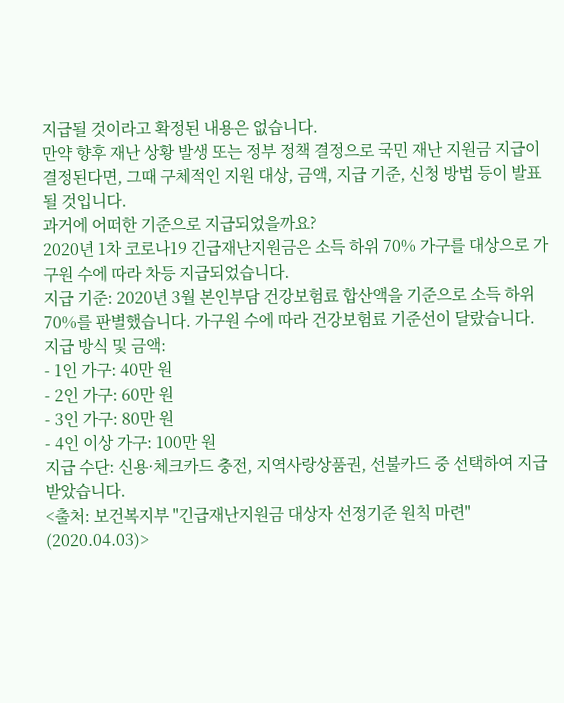지급될 것이라고 확정된 내용은 없습니다.
만약 향후 재난 상황 발생 또는 정부 정책 결정으로 국민 재난 지원금 지급이 결정된다면, 그때 구체적인 지원 대상, 금액, 지급 기준, 신청 방법 등이 발표될 것입니다.
과거에 어떠한 기준으로 지급되었을까요?
2020년 1차 코로나19 긴급재난지원금은 소득 하위 70% 가구를 대상으로 가구원 수에 따라 차등 지급되었습니다.
지급 기준: 2020년 3월 본인부담 건강보험료 합산액을 기준으로 소득 하위 70%를 판별했습니다. 가구원 수에 따라 건강보험료 기준선이 달랐습니다.
지급 방식 및 금액:
- 1인 가구: 40만 원
- 2인 가구: 60만 원
- 3인 가구: 80만 원
- 4인 이상 가구: 100만 원
지급 수단: 신용·체크카드 충전, 지역사랑상품권, 선불카드 중 선택하여 지급받았습니다.
<출처: 보건복지부 "긴급재난지원금 대상자 선정기준 원칙 마련" (2020.04.03)>